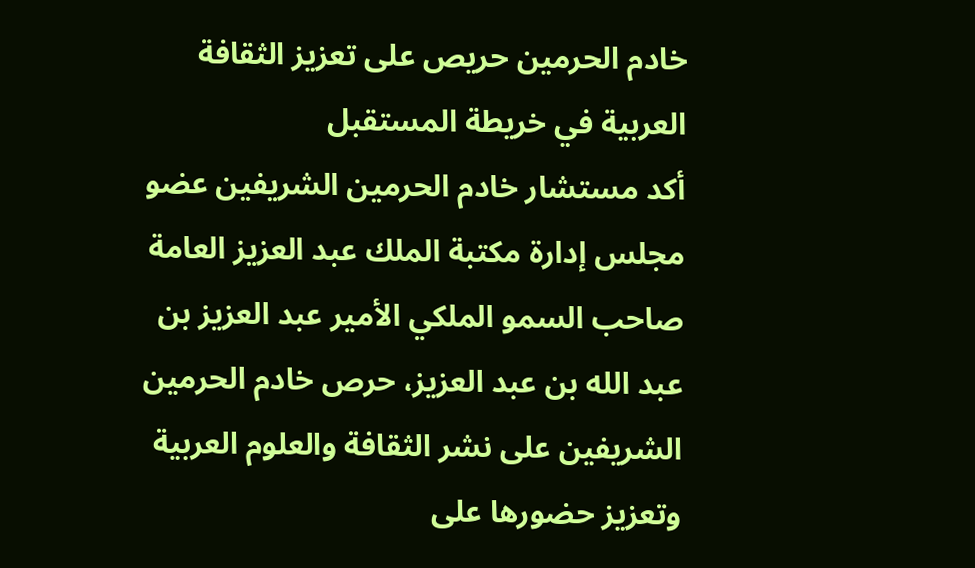خادم الحرمين حريص على تعزيز الثقافة العربية في خريطة المستقبل
أكد مستشار خادم الحرمين الشريفين عضو مجلس إدارة مكتبة الملك عبد العزيز العامة صاحب السمو الملكي الأمير عبد العزيز بن عبد الله بن عبد العزيز، حرص خادم الحرمين الشريفين على نشر الثقافة والعلوم العربية وتعزيز حضورها على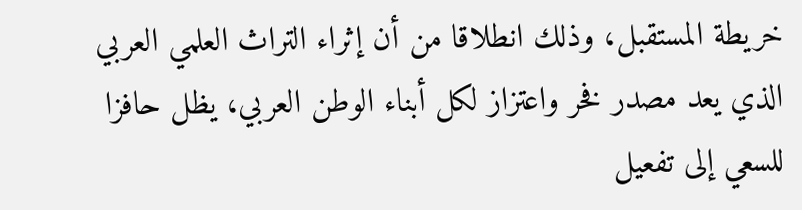خريطة المستقبل، وذلك انطلاقا من أن إثراء التراث العلمي العربي الذي يعد مصدر فخر واعتزاز لكل أبناء الوطن العربي، يظل حافزا للسعي إلى تفعيل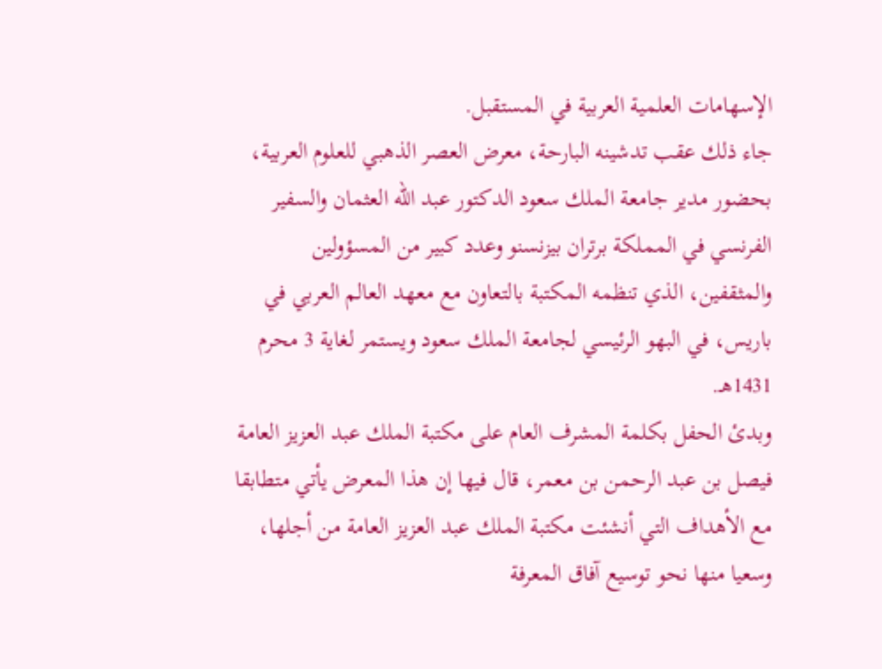الإسهامات العلمية العربية في المستقبل.
جاء ذلك عقب تدشينه البارحة، معرض العصر الذهبي للعلوم العربية، بحضور مدير جامعة الملك سعود الدكتور عبد الله العثمان والسفير الفرنسي في المملكة برتران بيزنسنو وعدد كبير من المسؤولين والمثقفين، الذي تنظمه المكتبة بالتعاون مع معهد العالم العربي في باريس، في البهو الرئيسي لجامعة الملك سعود ويستمر لغاية 3 محرم 1431هـ.
وبدئ الحفل بكلمة المشرف العام على مكتبة الملك عبد العزيز العامة فيصل بن عبد الرحمن بن معمر، قال فيها إن هذا المعرض يأتي متطابقا مع الأهداف التي أنشئت مكتبة الملك عبد العزيز العامة من أجلها، وسعيا منها نحو توسيع آفاق المعرفة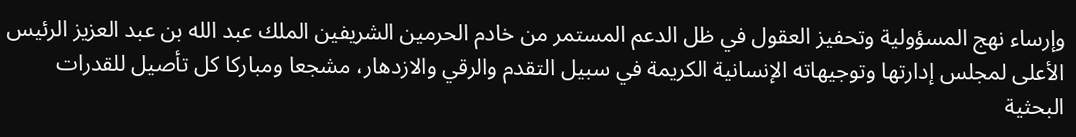وإرساء نهج المسؤولية وتحفيز العقول في ظل الدعم المستمر من خادم الحرمين الشريفين الملك عبد الله بن عبد العزيز الرئيس الأعلى لمجلس إدارتها وتوجيهاته الإنسانية الكريمة في سبيل التقدم والرقي والازدهار، مشجعا ومباركا كل تأصيل للقدرات البحثية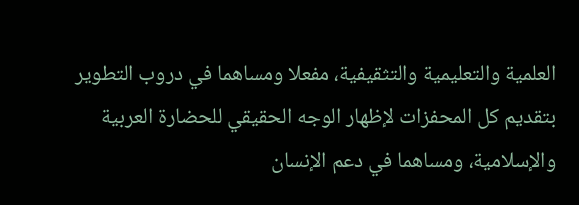العلمية والتعليمية والتثقيفية، مفعلا ومساهما في دروب التطوير بتقديم كل المحفزات لإظهار الوجه الحقيقي للحضارة العربية والإسلامية، ومساهما في دعم الإنسان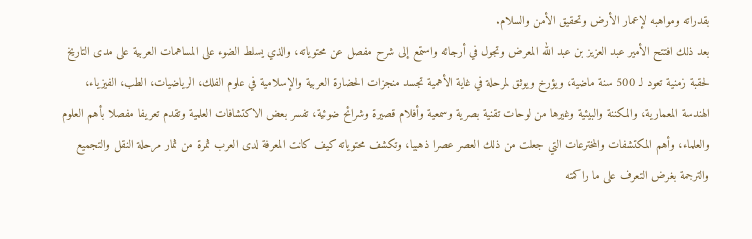بقدراته ومواهبه لإعمار الأرض وتحقيق الأمن والسلام.
بعد ذلك افتتح الأمير عبد العزيز بن عبد الله المعرض وتجول في أرجائه واستمع إلى شرح مفصل عن محتوياته، والذي يسلط الضوء على المساهمات العربية على مدى التاريخ لحقبة زمنية تعود لـ 500 سنة ماضية، ويؤرخ ويوثق لمرحلة في غاية الأهمية تجسد منجزات الحضارة العربية والإسلامية في علوم الفلك، الرياضيات، الطب، الفيزياء، الهندسة المعمارية، والمكننة والبيئية وغيرها من لوحات تقنية بصرية وسمعية وأفلام قصيرة وشرائح ضوئية، تفسر بعض الاكتشافات العلمية وتقدم تعريفا مفصلا بأهم العلوم والعلماء، وأهم المكتشفات والمخترعات التي جعلت من ذلك العصر عصرا ذهبيا، وتكشف محتوياته كيف كانت المعرفة لدى العرب ثمرة من ثمار مرحلة النقل والتجميع والترجمة بغرض التعرف على ما راكمته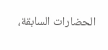الحضارات السابقة،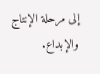إلى مرحلة الإنتاج والإبداع.